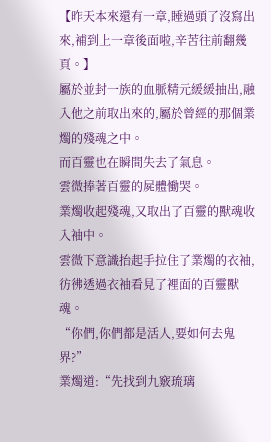【昨天本來還有一章,睡過頭了沒寫出來,補到上一章後面啦,辛苦往前翻幾頁。】
屬於並封一族的血脈精元緩緩抽出,融入他之前取出來的,屬於曾經的那個業燭的殘魂之中。
而百靈也在瞬間失去了氣息。
雲微捧著百靈的屍體慟哭。
業燭收起殘魂,又取出了百靈的獸魂收入袖中。
雲微下意識抬起手拉住了業燭的衣袖,彷彿透過衣袖看見了裡面的百靈獸魂。
“你們,你們都是活人,要如何去鬼界?”
業燭道:“先找到九竅琉璃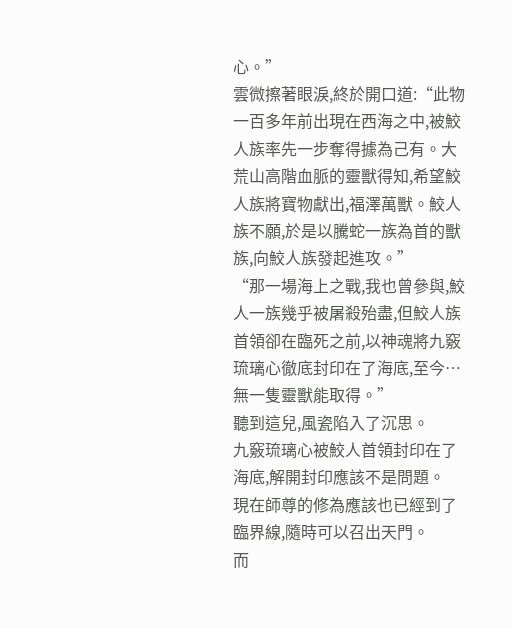心。”
雲微擦著眼淚,終於開口道:“此物一百多年前出現在西海之中,被鮫人族率先一步奪得據為己有。大荒山高階血脈的靈獸得知,希望鮫人族將寶物獻出,福澤萬獸。鮫人族不願,於是以騰蛇一族為首的獸族,向鮫人族發起進攻。”
“那一場海上之戰,我也曾參與,鮫人一族幾乎被屠殺殆盡,但鮫人族首領卻在臨死之前,以神魂將九竅琉璃心徹底封印在了海底,至今…無一隻靈獸能取得。”
聽到這兒,風瓷陷入了沉思。
九竅琉璃心被鮫人首領封印在了海底,解開封印應該不是問題。
現在師尊的修為應該也已經到了臨界線,隨時可以召出天門。
而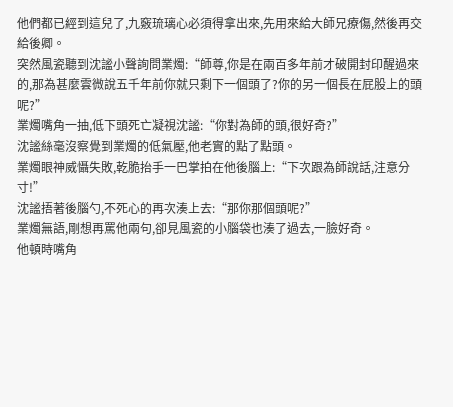他們都已經到這兒了,九竅琉璃心必須得拿出來,先用來給大師兄療傷,然後再交給後卿。
突然風瓷聽到沈謐小聲詢問業燭:“師尊,你是在兩百多年前才破開封印醒過來的,那為甚麼雲微說五千年前你就只剩下一個頭了?你的另一個長在屁股上的頭呢?”
業燭嘴角一抽,低下頭死亡凝視沈謐:“你對為師的頭,很好奇?”
沈謐絲毫沒察覺到業燭的低氣壓,他老實的點了點頭。
業燭眼神威懾失敗,乾脆抬手一巴掌拍在他後腦上:“下次跟為師說話,注意分寸!”
沈謐捂著後腦勺,不死心的再次湊上去:“那你那個頭呢?”
業燭無語,剛想再罵他兩句,卻見風瓷的小腦袋也湊了過去,一臉好奇。
他頓時嘴角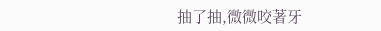抽了抽,微微咬著牙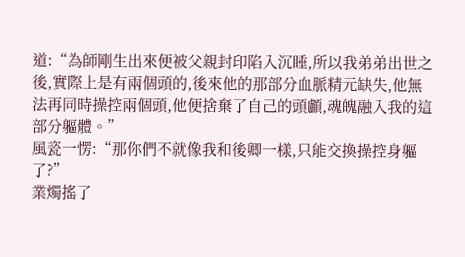道:“為師剛生出來便被父親封印陷入沉睡,所以我弟弟出世之後,實際上是有兩個頭的,後來他的那部分血脈精元缺失,他無法再同時操控兩個頭,他便捨棄了自己的頭顱,魂魄融入我的這部分軀體。”
風瓷一愣:“那你們不就像我和後卿一樣,只能交換操控身軀了?”
業燭搖了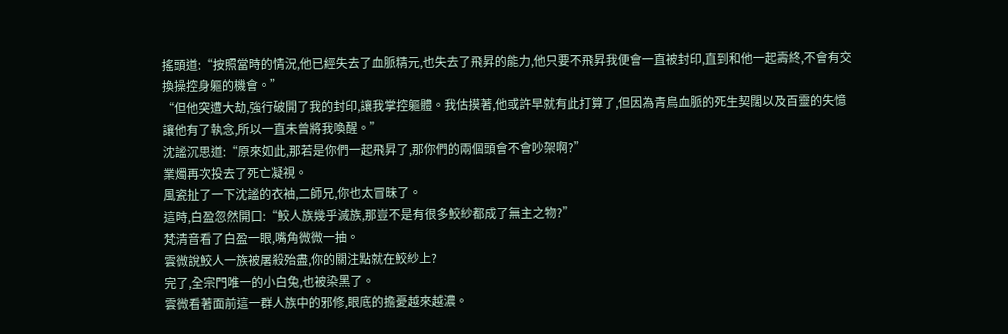搖頭道:“按照當時的情況,他已經失去了血脈精元,也失去了飛昇的能力,他只要不飛昇我便會一直被封印,直到和他一起壽終,不會有交換操控身軀的機會。”
“但他突遭大劫,強行破開了我的封印,讓我掌控軀體。我估摸著,他或許早就有此打算了,但因為青鳥血脈的死生契闊以及百靈的失憶讓他有了執念,所以一直未曾將我喚醒。”
沈謐沉思道:“原來如此,那若是你們一起飛昇了,那你們的兩個頭會不會吵架啊?”
業燭再次投去了死亡凝視。
風瓷扯了一下沈謐的衣袖,二師兄,你也太冒昧了。
這時,白盈忽然開口:“鮫人族幾乎滅族,那豈不是有很多鮫紗都成了無主之物?”
梵清音看了白盈一眼,嘴角微微一抽。
雲微說鮫人一族被屠殺殆盡,你的關注點就在鮫紗上?
完了,全宗門唯一的小白兔,也被染黑了。
雲微看著面前這一群人族中的邪修,眼底的擔憂越來越濃。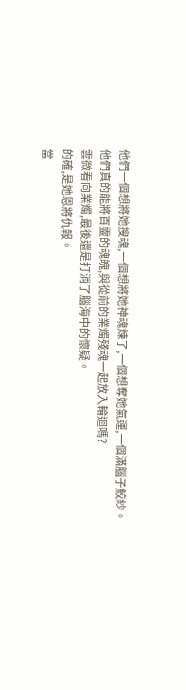他們一個想將她搜魂,一個想將她神魂煉了,一個想奪她氣運,一個滿腦子鮫紗。
他們真的能將百靈的魂魄,與從前的業燭殘魂一起放入輪迴嗎?
雲微看向業燭,最後還是打消了腦海中的懷疑。
的確,是她恩將仇報。
當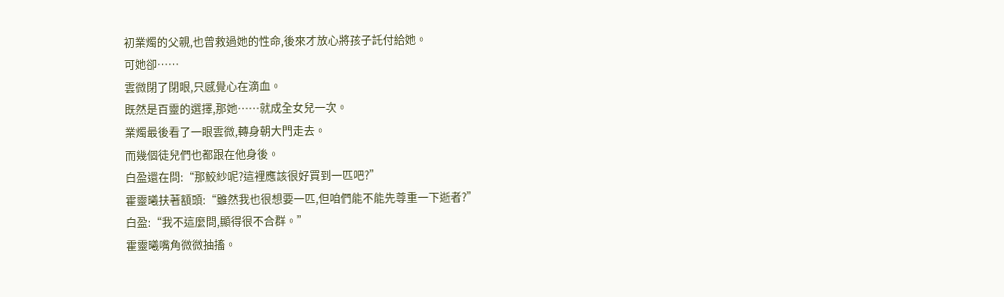初業燭的父親,也曾救過她的性命,後來才放心將孩子託付給她。
可她卻……
雲微閉了閉眼,只感覺心在滴血。
既然是百靈的選擇,那她……就成全女兒一次。
業燭最後看了一眼雲微,轉身朝大門走去。
而幾個徒兒們也都跟在他身後。
白盈還在問:“那鮫紗呢?這裡應該很好買到一匹吧?”
霍靈曦扶著額頭:“雖然我也很想要一匹,但咱們能不能先尊重一下逝者?”
白盈:“我不這麼問,顯得很不合群。”
霍靈曦嘴角微微抽搐。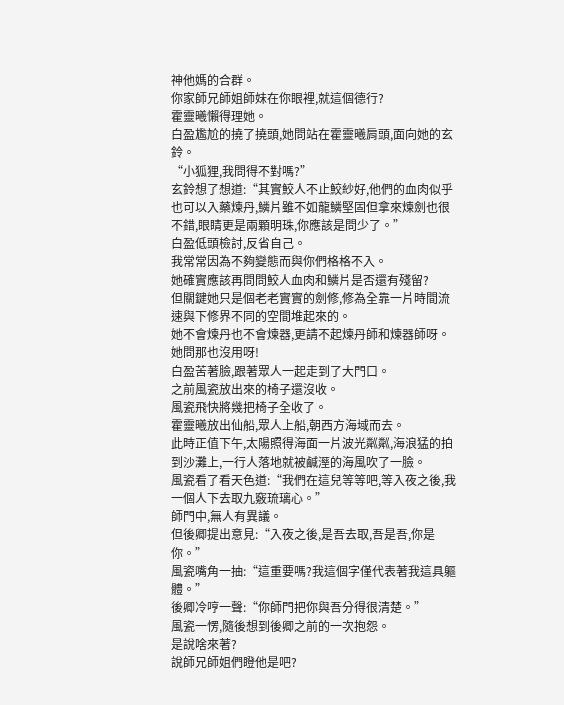神他媽的合群。
你家師兄師姐師妹在你眼裡,就這個德行?
霍靈曦懶得理她。
白盈尷尬的撓了撓頭,她問站在霍靈曦肩頭,面向她的玄鈴。
“小狐狸,我問得不對嗎?”
玄鈴想了想道:“其實鮫人不止鮫紗好,他們的血肉似乎也可以入藥煉丹,鱗片雖不如龍鱗堅固但拿來煉劍也很不錯,眼睛更是兩顆明珠,你應該是問少了。”
白盈低頭檢討,反省自己。
我常常因為不夠變態而與你們格格不入。
她確實應該再問問鮫人血肉和鱗片是否還有殘留?
但關鍵她只是個老老實實的劍修,修為全靠一片時間流速與下修界不同的空間堆起來的。
她不會煉丹也不會煉器,更請不起煉丹師和煉器師呀。
她問那也沒用呀!
白盈苦著臉,跟著眾人一起走到了大門口。
之前風瓷放出來的椅子還沒收。
風瓷飛快將幾把椅子全收了。
霍靈曦放出仙船,眾人上船,朝西方海域而去。
此時正值下午,太陽照得海面一片波光粼粼,海浪猛的拍到沙灘上,一行人落地就被鹹溼的海風吹了一臉。
風瓷看了看天色道:“我們在這兒等等吧,等入夜之後,我一個人下去取九竅琉璃心。”
師門中,無人有異議。
但後卿提出意見:“入夜之後,是吾去取,吾是吾,你是你。”
風瓷嘴角一抽:“這重要嗎?我這個字僅代表著我這具軀體。”
後卿冷哼一聲:“你師門把你與吾分得很清楚。”
風瓷一愣,隨後想到後卿之前的一次抱怨。
是說啥來著?
說師兄師姐們瞪他是吧?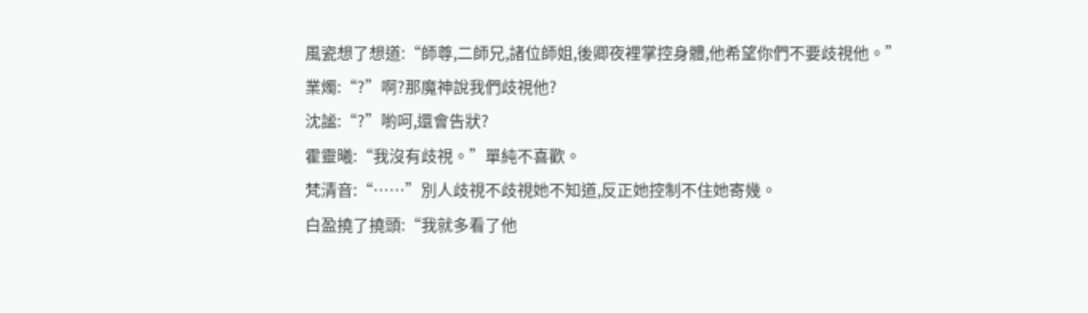風瓷想了想道:“師尊,二師兄,諸位師姐,後卿夜裡掌控身體,他希望你們不要歧視他。”
業燭:“?”啊?那魔神說我們歧視他?
沈謐:“?”喲呵,還會告狀?
霍靈曦:“我沒有歧視。”單純不喜歡。
梵清音:“……”別人歧視不歧視她不知道,反正她控制不住她寄幾。
白盈撓了撓頭:“我就多看了他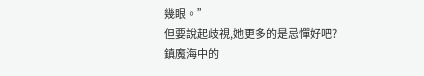幾眼。”
但要說起歧視,她更多的是忌憚好吧?
鎮魔海中的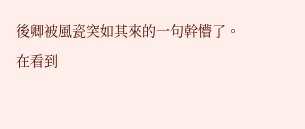後卿被風瓷突如其來的一句幹懵了。
在看到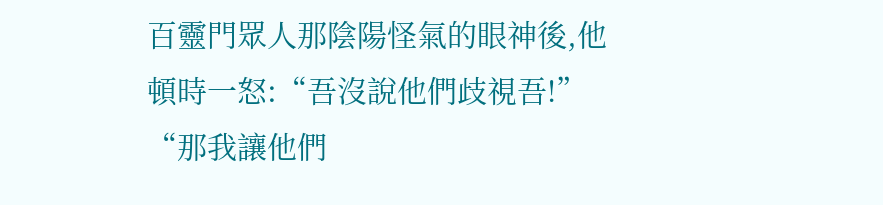百靈門眾人那陰陽怪氣的眼神後,他頓時一怒:“吾沒說他們歧視吾!”
“那我讓他們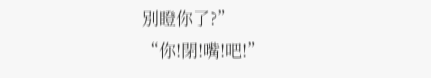別瞪你了?”
“你!閉!嘴!吧!”